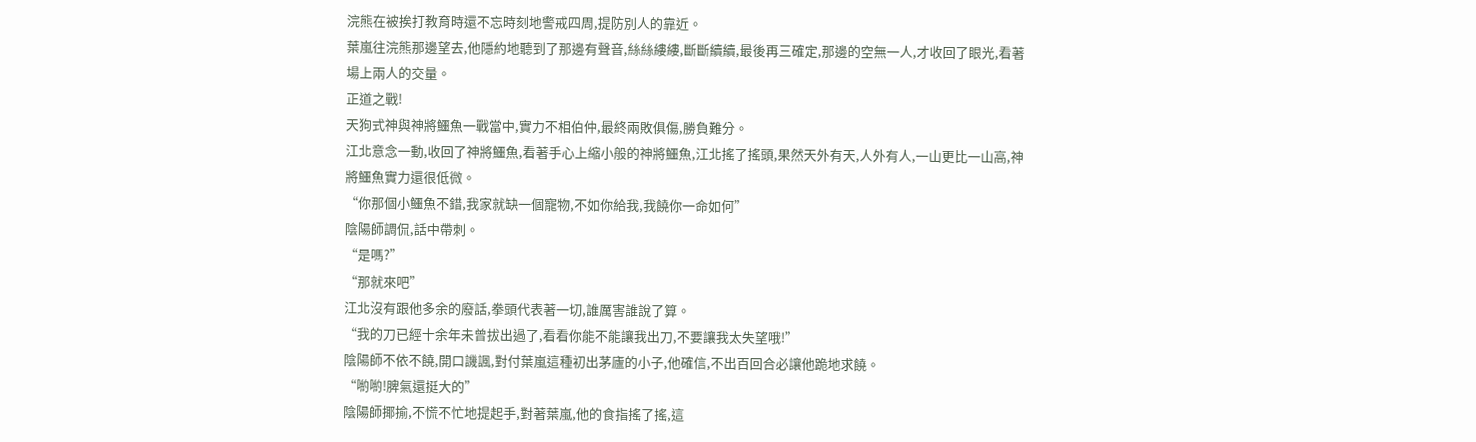浣熊在被挨打教育時還不忘時刻地警戒四周,提防別人的靠近。
葉嵐往浣熊那邊望去,他隱約地聽到了那邊有聲音,絲絲縷縷,斷斷續續,最後再三確定,那邊的空無一人,才收回了眼光,看著場上兩人的交量。
正道之戰!
天狗式神與神將鱷魚一戰當中,實力不相伯仲,最終兩敗俱傷,勝負難分。
江北意念一動,收回了神將鱷魚,看著手心上縮小般的神將鱷魚,江北搖了搖頭,果然天外有天,人外有人,一山更比一山高,神將鱷魚實力還很低微。
“你那個小鱷魚不錯,我家就缺一個寵物,不如你給我,我饒你一命如何”
陰陽師調侃,話中帶刺。
“是嗎?”
“那就來吧”
江北沒有跟他多余的廢話,拳頭代表著一切,誰厲害誰說了算。
“我的刀已經十余年未曾拔出過了,看看你能不能讓我出刀,不要讓我太失望哦!”
陰陽師不依不饒,開口譏諷,對付葉嵐這種初出茅廬的小子,他確信,不出百回合必讓他跪地求饒。
“喲喲!脾氣還挺大的”
陰陽師揶揄,不慌不忙地提起手,對著葉嵐,他的食指搖了搖,這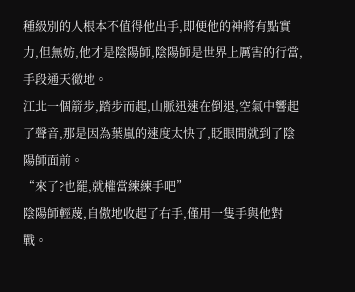種級別的人根本不值得他出手,即便他的神將有點實力,但無妨,他才是陰陽師,陰陽師是世界上厲害的行當,手段通天徹地。
江北一個箭步,踏步而起,山脈迅速在倒退,空氣中響起了聲音,那是因為葉嵐的速度太快了,眨眼間就到了陰陽師面前。
“來了?也罷,就權當練練手吧”
陰陽師輕蔑,自傲地收起了右手,僅用一隻手與他對戰。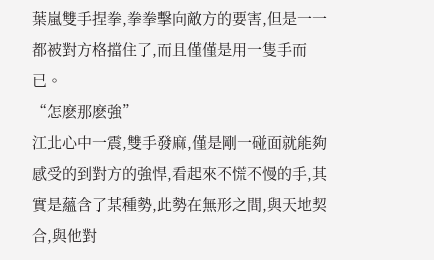葉嵐雙手捏拳,拳拳擊向敵方的要害,但是一一都被對方格擋住了,而且僅僅是用一隻手而已。
“怎麽那麽強”
江北心中一震,雙手發麻,僅是剛一碰面就能夠感受的到對方的強悍,看起來不慌不慢的手,其實是蘊含了某種勢,此勢在無形之間,與天地契合,與他對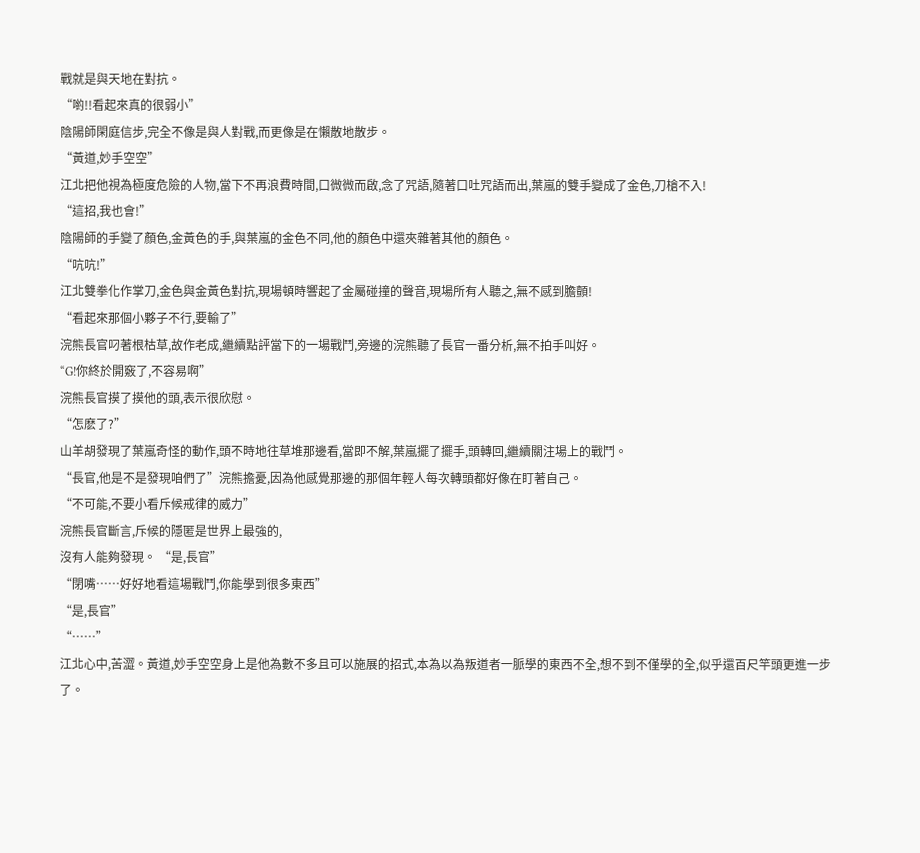戰就是與天地在對抗。
“喲!!看起來真的很弱小”
陰陽師閑庭信步,完全不像是與人對戰,而更像是在懶散地散步。
“黃道,妙手空空”
江北把他視為極度危險的人物,當下不再浪費時間,口微微而啟,念了咒語,隨著口吐咒語而出,葉嵐的雙手變成了金色,刀槍不入!
“這招,我也會!”
陰陽師的手變了顏色,金黃色的手,與葉嵐的金色不同,他的顏色中還夾雜著其他的顏色。
“吭吭!”
江北雙拳化作掌刀,金色與金黃色對抗,現場頓時響起了金屬碰撞的聲音,現場所有人聽之,無不感到膽顫!
“看起來那個小夥子不行,要輸了”
浣熊長官叼著根枯草,故作老成,繼續點評當下的一場戰鬥,旁邊的浣熊聽了長官一番分析,無不拍手叫好。
“G!你終於開竅了,不容易啊”
浣熊長官摸了摸他的頭,表示很欣慰。
“怎麽了?”
山羊胡發現了葉嵐奇怪的動作,頭不時地往草堆那邊看,當即不解,葉嵐擺了擺手,頭轉回,繼續關注場上的戰鬥。
“長官,他是不是發現咱們了”浣熊擔憂,因為他感覺那邊的那個年輕人每次轉頭都好像在盯著自己。
“不可能,不要小看斥候戒律的威力”
浣熊長官斷言,斥候的隱匿是世界上最強的,
沒有人能夠發現。 “是,長官”
“閉嘴……好好地看這場戰鬥,你能學到很多東西”
“是,長官”
“……”
江北心中,苦澀。黃道,妙手空空身上是他為數不多且可以施展的招式,本為以為叛道者一脈學的東西不全,想不到不僅學的全,似乎還百尺竿頭更進一步了。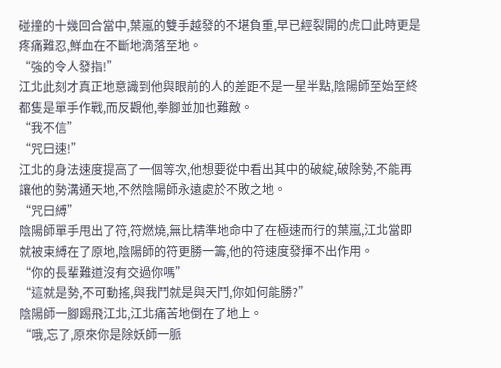碰撞的十幾回合當中,葉嵐的雙手越發的不堪負重,早已經裂開的虎口此時更是疼痛難忍,鮮血在不斷地滴落至地。
“強的令人發指!”
江北此刻才真正地意識到他與眼前的人的差距不是一星半點,陰陽師至始至終都隻是單手作戰,而反觀他,拳腳並加也難敵。
“我不信”
“咒曰速!”
江北的身法速度提高了一個等次,他想要從中看出其中的破綻,破除勢,不能再讓他的勢溝通天地,不然陰陽師永遠處於不敗之地。
“咒曰縛”
陰陽師單手甩出了符,符燃燒,無比精準地命中了在極速而行的葉嵐,江北當即就被束縛在了原地,陰陽師的符更勝一籌,他的符速度發揮不出作用。
“你的長輩難道沒有交過你嗎”
“這就是勢,不可動搖,與我鬥就是與天鬥,你如何能勝?”
陰陽師一腳踢飛江北,江北痛苦地倒在了地上。
“哦,忘了,原來你是除妖師一脈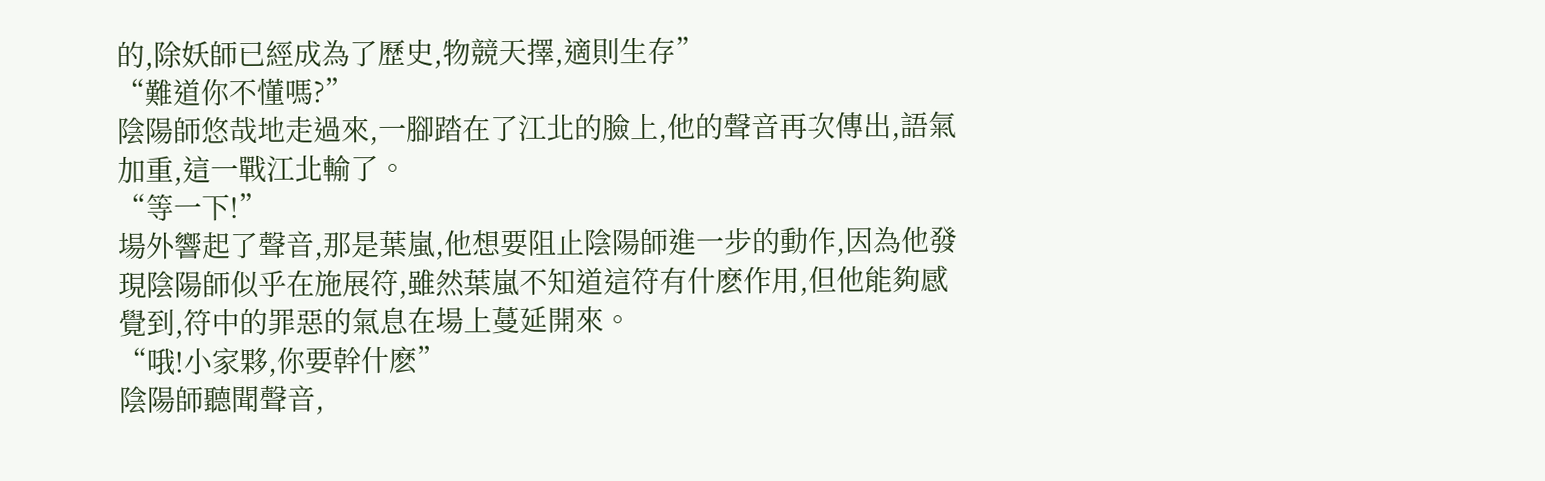的,除妖師已經成為了歷史,物競天擇,適則生存”
“難道你不懂嗎?”
陰陽師悠哉地走過來,一腳踏在了江北的臉上,他的聲音再次傳出,語氣加重,這一戰江北輸了。
“等一下!”
場外響起了聲音,那是葉嵐,他想要阻止陰陽師進一步的動作,因為他發現陰陽師似乎在施展符,雖然葉嵐不知道這符有什麽作用,但他能夠感覺到,符中的罪惡的氣息在場上蔓延開來。
“哦!小家夥,你要幹什麽”
陰陽師聽聞聲音,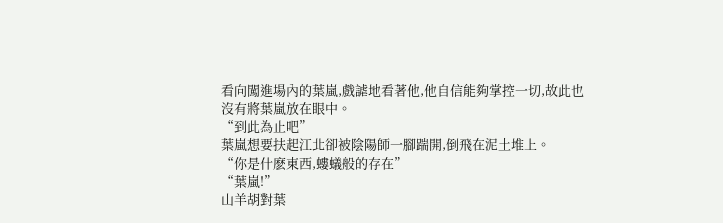看向闖進場內的葉嵐,戲謔地看著他,他自信能夠掌控一切,故此也沒有將葉嵐放在眼中。
“到此為止吧”
葉嵐想要扶起江北卻被陰陽師一腳踹開,倒飛在泥土堆上。
“你是什麽東西,螻蟻般的存在”
“葉嵐!”
山羊胡對葉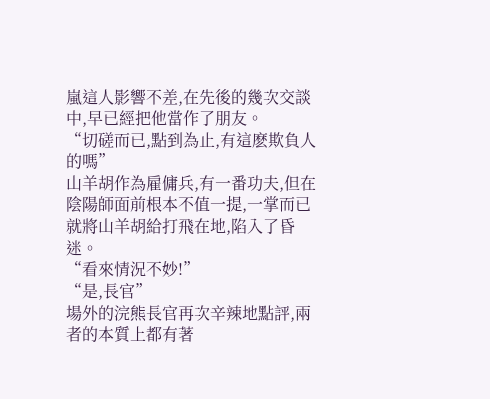嵐這人影響不差,在先後的幾次交談中,早已經把他當作了朋友。
“切磋而已,點到為止,有這麽欺負人的嗎”
山羊胡作為雇傭兵,有一番功夫,但在陰陽師面前根本不值一提,一掌而已就將山羊胡給打飛在地,陷入了昏迷。
“看來情況不妙!”
“是,長官”
場外的浣熊長官再次辛辣地點評,兩者的本質上都有著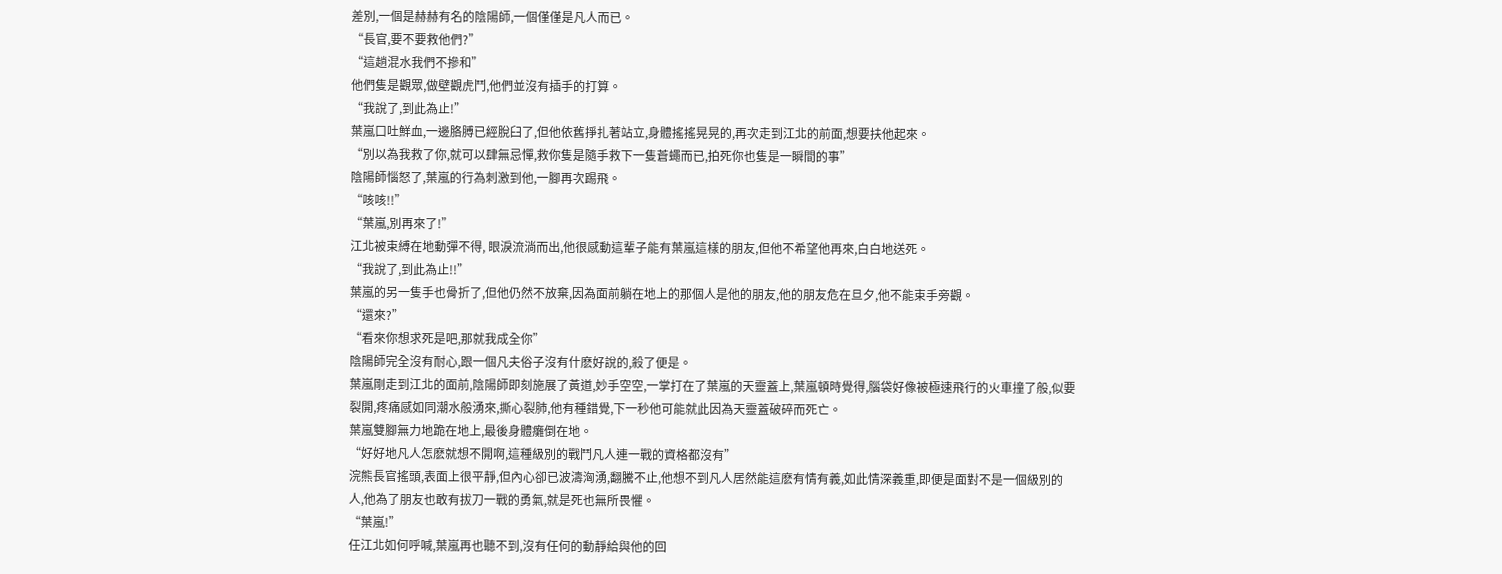差別,一個是赫赫有名的陰陽師,一個僅僅是凡人而已。
“長官,要不要救他們?”
“這趟混水我們不摻和”
他們隻是觀眾,做壁觀虎鬥,他們並沒有插手的打算。
“我說了,到此為止!”
葉嵐口吐鮮血,一邊胳膊已經脫臼了,但他依舊掙扎著站立,身體搖搖晃晃的,再次走到江北的前面,想要扶他起來。
“別以為我救了你,就可以肆無忌憚,救你隻是隨手救下一隻蒼蠅而已,拍死你也隻是一瞬間的事”
陰陽師惱怒了,葉嵐的行為刺激到他,一腳再次踢飛。
“咳咳!!”
“葉嵐,別再來了!”
江北被束縛在地動彈不得, 眼淚流淌而出,他很感動這輩子能有葉嵐這樣的朋友,但他不希望他再來,白白地送死。
“我說了,到此為止!!”
葉嵐的另一隻手也骨折了,但他仍然不放棄,因為面前躺在地上的那個人是他的朋友,他的朋友危在旦夕,他不能束手旁觀。
“還來?”
“看來你想求死是吧,那就我成全你”
陰陽師完全沒有耐心,跟一個凡夫俗子沒有什麽好說的,殺了便是。
葉嵐剛走到江北的面前,陰陽師即刻施展了黃道,妙手空空,一掌打在了葉嵐的天靈蓋上,葉嵐頓時覺得,腦袋好像被極速飛行的火車撞了般,似要裂開,疼痛感如同潮水般湧來,撕心裂肺,他有種錯覺,下一秒他可能就此因為天靈蓋破碎而死亡。
葉嵐雙腳無力地跪在地上,最後身體癱倒在地。
“好好地凡人怎麽就想不開啊,這種級別的戰鬥凡人連一戰的資格都沒有”
浣熊長官搖頭,表面上很平靜,但內心卻已波濤洶湧,翻騰不止,他想不到凡人居然能這麽有情有義,如此情深義重,即便是面對不是一個級別的人,他為了朋友也敢有拔刀一戰的勇氣,就是死也無所畏懼。
“葉嵐!”
任江北如何呼喊,葉嵐再也聽不到,沒有任何的動靜給與他的回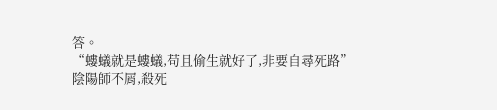答。
“螻蟻就是螻蟻,苟且偷生就好了,非要自尋死路”
陰陽師不屑,殺死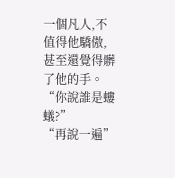一個凡人,不值得他驕傲,甚至還覺得髒了他的手。
“你說誰是螻蟻?”
“再說一遍”